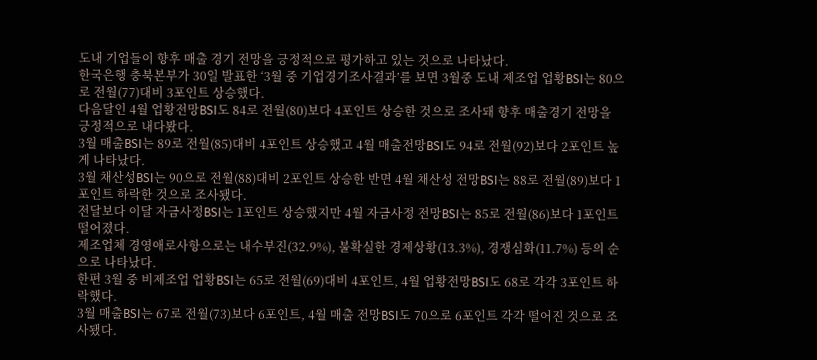도내 기업들이 향후 매출 경기 전망을 긍정적으로 평가하고 있는 것으로 나타났다.
한국은행 충북본부가 30일 발표한 ‘3월 중 기업경기조사결과’를 보면 3월중 도내 제조업 업황BSI는 80으로 전월(77)대비 3포인트 상승했다.
다음달인 4월 업황전망BSI도 84로 전월(80)보다 4포인트 상승한 것으로 조사돼 향후 매출경기 전망을 긍정적으로 내다봤다.
3월 매출BSI는 89로 전월(85)대비 4포인트 상승했고 4월 매출전망BSI도 94로 전월(92)보다 2포인트 높게 나타났다.
3월 채산성BSI는 90으로 전월(88)대비 2포인트 상승한 반면 4월 채산성 전망BSI는 88로 전월(89)보다 1포인트 하락한 것으로 조사됐다.
전달보다 이달 자금사정BSI는 1포인트 상승했지만 4월 자금사정 전망BSI는 85로 전월(86)보다 1포인트 떨어졌다.
제조업체 경영애로사항으로는 내수부진(32.9%), 불확실한 경제상황(13.3%), 경쟁심화(11.7%) 등의 순으로 나타났다.
한편 3월 중 비제조업 업황BSI는 65로 전월(69)대비 4포인트, 4월 업황전망BSI도 68로 각각 3포인트 하락했다.
3월 매출BSI는 67로 전월(73)보다 6포인트, 4월 매출 전망BSI도 70으로 6포인트 각각 떨어진 것으로 조사됐다.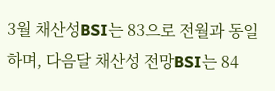3월 채산성BSI는 83으로 전월과 동일하며, 다음달 채산성 전망BSI는 84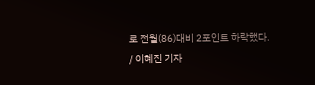로 전월(86)대비 2포인트 하락했다.
/ 이혜진 기자